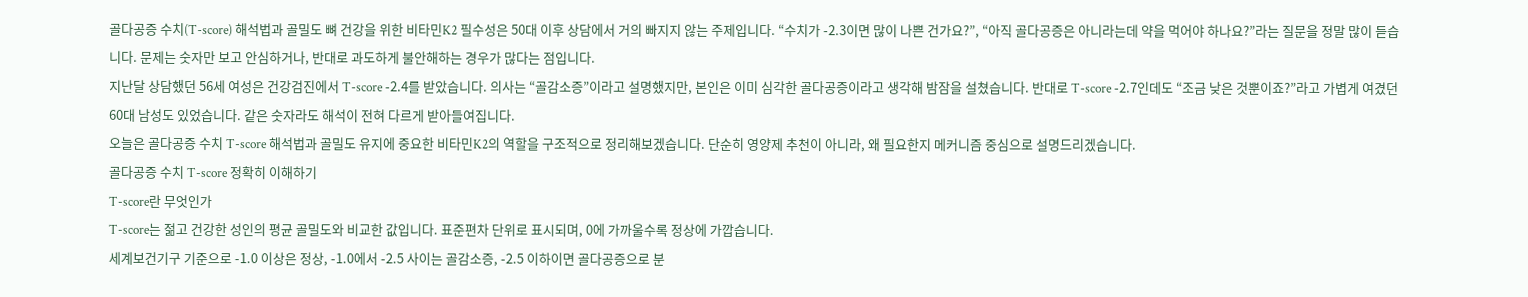골다공증 수치(T-score) 해석법과 골밀도 뼈 건강을 위한 비타민K2 필수성은 50대 이후 상담에서 거의 빠지지 않는 주제입니다. “수치가 -2.3이면 많이 나쁜 건가요?”, “아직 골다공증은 아니라는데 약을 먹어야 하나요?”라는 질문을 정말 많이 듣습니다. 문제는 숫자만 보고 안심하거나, 반대로 과도하게 불안해하는 경우가 많다는 점입니다.
지난달 상담했던 56세 여성은 건강검진에서 T-score -2.4를 받았습니다. 의사는 “골감소증”이라고 설명했지만, 본인은 이미 심각한 골다공증이라고 생각해 밤잠을 설쳤습니다. 반대로 T-score -2.7인데도 “조금 낮은 것뿐이죠?”라고 가볍게 여겼던 60대 남성도 있었습니다. 같은 숫자라도 해석이 전혀 다르게 받아들여집니다.
오늘은 골다공증 수치 T-score 해석법과 골밀도 유지에 중요한 비타민K2의 역할을 구조적으로 정리해보겠습니다. 단순히 영양제 추천이 아니라, 왜 필요한지 메커니즘 중심으로 설명드리겠습니다.
골다공증 수치 T-score 정확히 이해하기
T-score란 무엇인가
T-score는 젊고 건강한 성인의 평균 골밀도와 비교한 값입니다. 표준편차 단위로 표시되며, 0에 가까울수록 정상에 가깝습니다.
세계보건기구 기준으로 -1.0 이상은 정상, -1.0에서 -2.5 사이는 골감소증, -2.5 이하이면 골다공증으로 분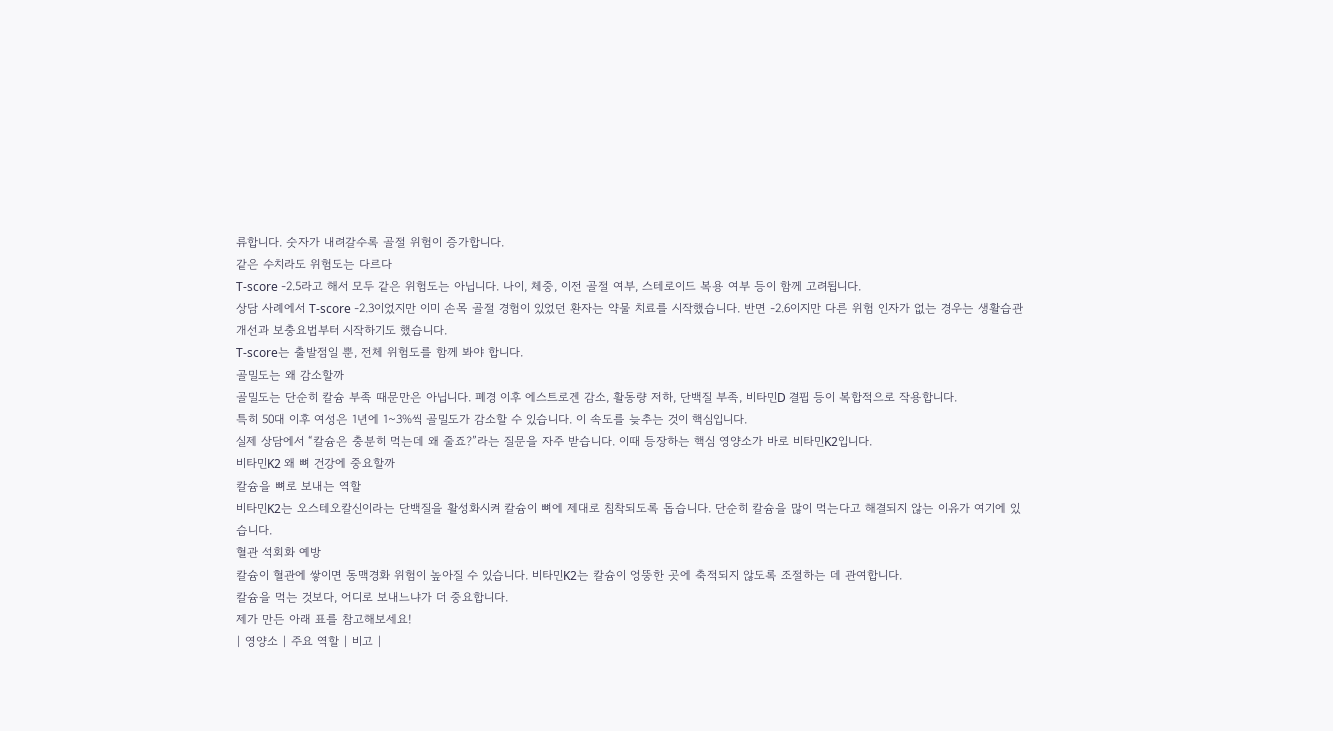류합니다. 숫자가 내려갈수록 골절 위험이 증가합니다.
같은 수치라도 위험도는 다르다
T-score -2.5라고 해서 모두 같은 위험도는 아닙니다. 나이, 체중, 이전 골절 여부, 스테로이드 복용 여부 등이 함께 고려됩니다.
상담 사례에서 T-score -2.3이었지만 이미 손목 골절 경험이 있었던 환자는 약물 치료를 시작했습니다. 반면 -2.6이지만 다른 위험 인자가 없는 경우는 생활습관 개선과 보충요법부터 시작하기도 했습니다.
T-score는 출발점일 뿐, 전체 위험도를 함께 봐야 합니다.
골밀도는 왜 감소할까
골밀도는 단순히 칼슘 부족 때문만은 아닙니다. 폐경 이후 에스트로겐 감소, 활동량 저하, 단백질 부족, 비타민D 결핍 등이 복합적으로 작용합니다.
특히 50대 이후 여성은 1년에 1~3%씩 골밀도가 감소할 수 있습니다. 이 속도를 늦추는 것이 핵심입니다.
실제 상담에서 “칼슘은 충분히 먹는데 왜 줄죠?”라는 질문을 자주 받습니다. 이때 등장하는 핵심 영양소가 바로 비타민K2입니다.
비타민K2 왜 뼈 건강에 중요할까
칼슘을 뼈로 보내는 역할
비타민K2는 오스테오칼신이라는 단백질을 활성화시켜 칼슘이 뼈에 제대로 침착되도록 돕습니다. 단순히 칼슘을 많이 먹는다고 해결되지 않는 이유가 여기에 있습니다.
혈관 석회화 예방
칼슘이 혈관에 쌓이면 동맥경화 위험이 높아질 수 있습니다. 비타민K2는 칼슘이 엉뚱한 곳에 축적되지 않도록 조절하는 데 관여합니다.
칼슘을 먹는 것보다, 어디로 보내느냐가 더 중요합니다.
제가 만든 아래 표를 참고해보세요!
| 영양소 | 주요 역할 | 비고 |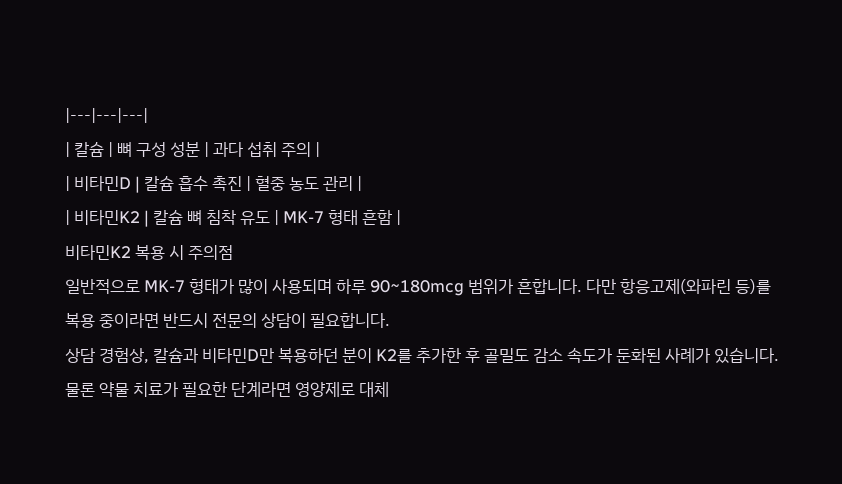|---|---|---|
| 칼슘 | 뼈 구성 성분 | 과다 섭취 주의 |
| 비타민D | 칼슘 흡수 촉진 | 혈중 농도 관리 |
| 비타민K2 | 칼슘 뼈 침착 유도 | MK-7 형태 흔함 |
비타민K2 복용 시 주의점
일반적으로 MK-7 형태가 많이 사용되며 하루 90~180mcg 범위가 흔합니다. 다만 항응고제(와파린 등)를 복용 중이라면 반드시 전문의 상담이 필요합니다.
상담 경험상, 칼슘과 비타민D만 복용하던 분이 K2를 추가한 후 골밀도 감소 속도가 둔화된 사례가 있습니다. 물론 약물 치료가 필요한 단계라면 영양제로 대체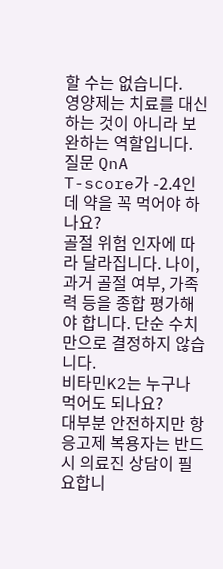할 수는 없습니다.
영양제는 치료를 대신하는 것이 아니라 보완하는 역할입니다.
질문 QnA
T-score가 -2.4인데 약을 꼭 먹어야 하나요?
골절 위험 인자에 따라 달라집니다. 나이, 과거 골절 여부, 가족력 등을 종합 평가해야 합니다. 단순 수치만으로 결정하지 않습니다.
비타민K2는 누구나 먹어도 되나요?
대부분 안전하지만 항응고제 복용자는 반드시 의료진 상담이 필요합니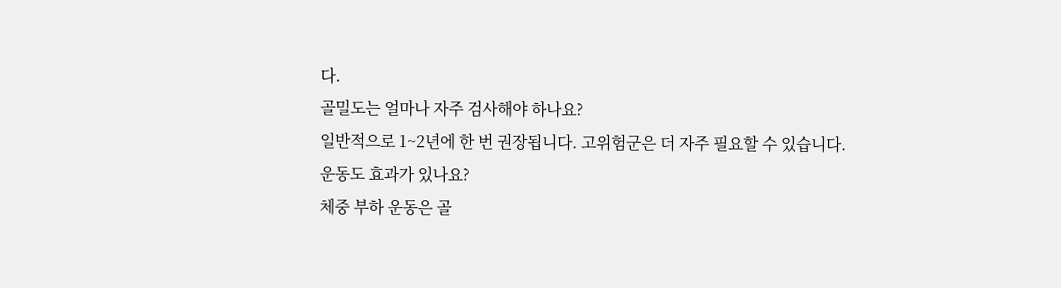다.
골밀도는 얼마나 자주 검사해야 하나요?
일반적으로 1~2년에 한 번 권장됩니다. 고위험군은 더 자주 필요할 수 있습니다.
운동도 효과가 있나요?
체중 부하 운동은 골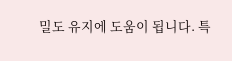밀도 유지에 도움이 됩니다. 특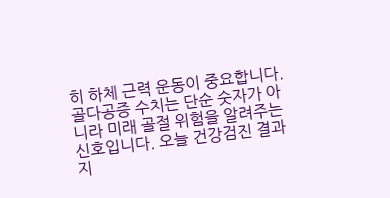히 하체 근력 운동이 중요합니다.
골다공증 수치는 단순 숫자가 아니라 미래 골절 위험을 알려주는 신호입니다. 오늘 건강검진 결과지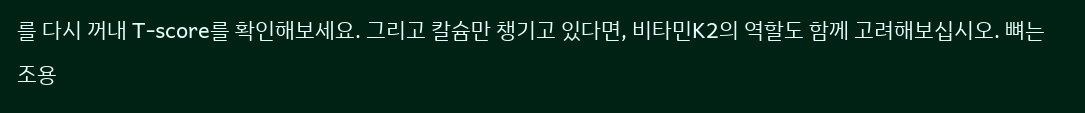를 다시 꺼내 T-score를 확인해보세요. 그리고 칼슘만 챙기고 있다면, 비타민K2의 역할도 함께 고려해보십시오. 뼈는 조용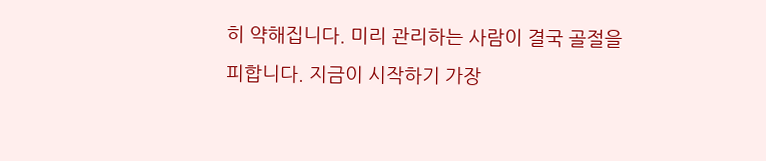히 약해집니다. 미리 관리하는 사람이 결국 골절을 피합니다. 지금이 시작하기 가장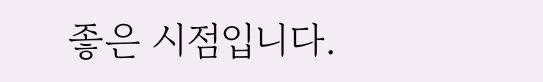좋은 시점입니다.